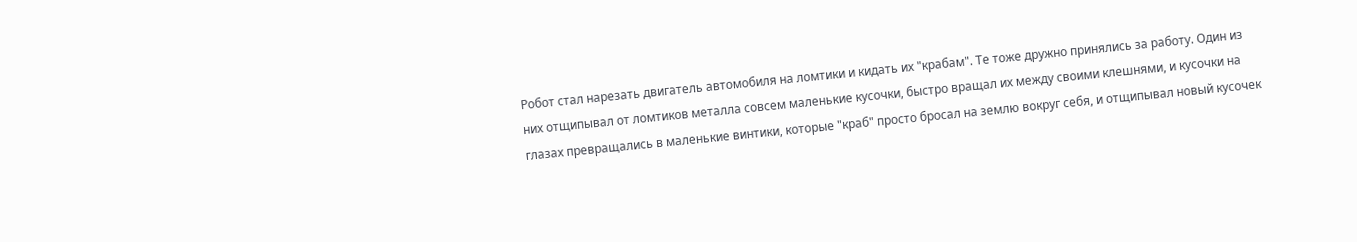Робот стал нарезать двигатель автомобиля на ломтики и кидать их "крабам". Те тоже дружно принялись за работу. Один из них отщипывал от ломтиков металла совсем маленькие кусочки, быстро вращал их между своими клешнями, и кусочки на глазах превращались в маленькие винтики, которые "краб" просто бросал на землю вокруг себя, и отщипывал новый кусочек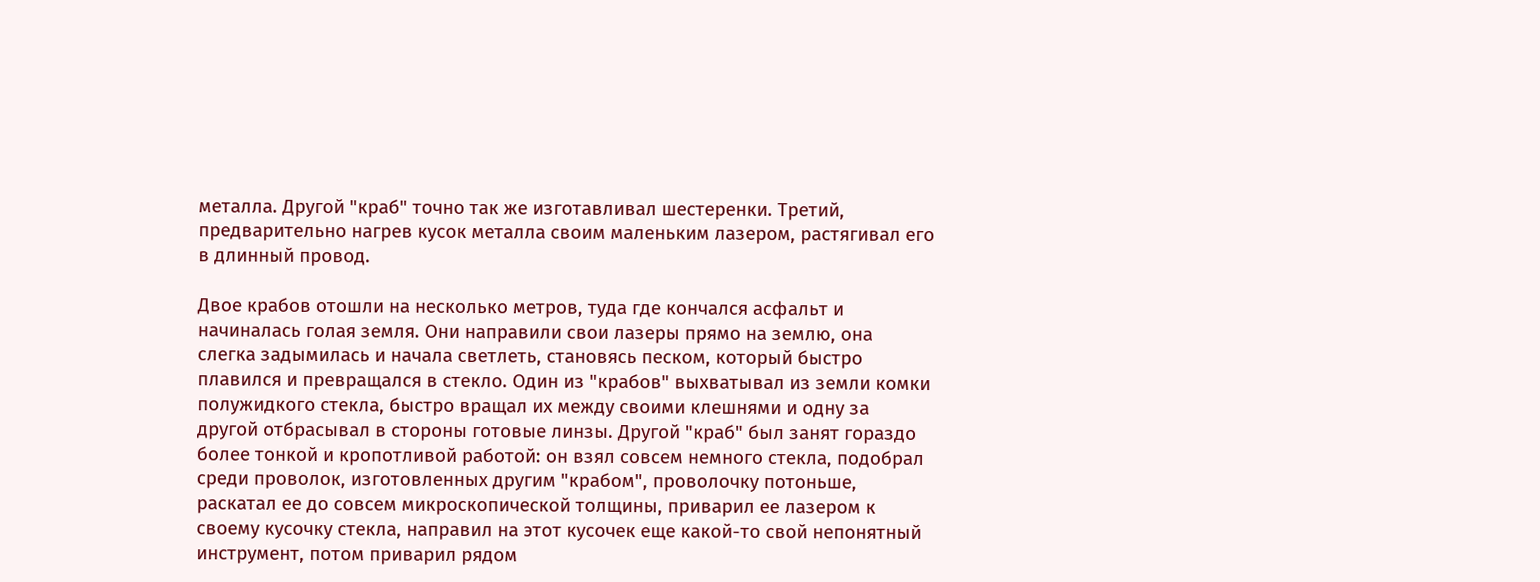металла. Другой "краб" точно так же изготавливал шестеренки. Третий, предварительно нагрев кусок металла своим маленьким лазером, растягивал его в длинный провод.

Двое крабов отошли на несколько метров, туда где кончался асфальт и начиналась голая земля. Они направили свои лазеры прямо на землю, она слегка задымилась и начала светлеть, становясь песком, который быстро плавился и превращался в стекло. Один из "крабов" выхватывал из земли комки полужидкого стекла, быстро вращал их между своими клешнями и одну за другой отбрасывал в стороны готовые линзы. Другой "краб" был занят гораздо более тонкой и кропотливой работой: он взял совсем немного стекла, подобрал среди проволок, изготовленных другим "крабом", проволочку потоньше, раскатал ее до совсем микроскопической толщины, приварил ее лазером к своему кусочку стекла, направил на этот кусочек еще какой-то свой непонятный инструмент, потом приварил рядом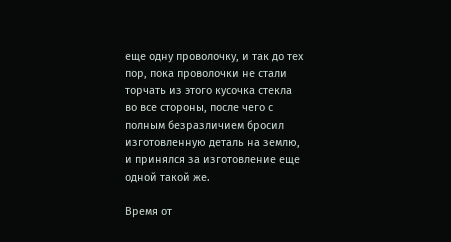еще одну проволочку, и так до тех пор, пока проволочки не стали торчать из этого кусочка стекла во все стороны, после чего с полным безразличием бросил изготовленную деталь на землю, и принялся за изготовление еще одной такой же.

Время от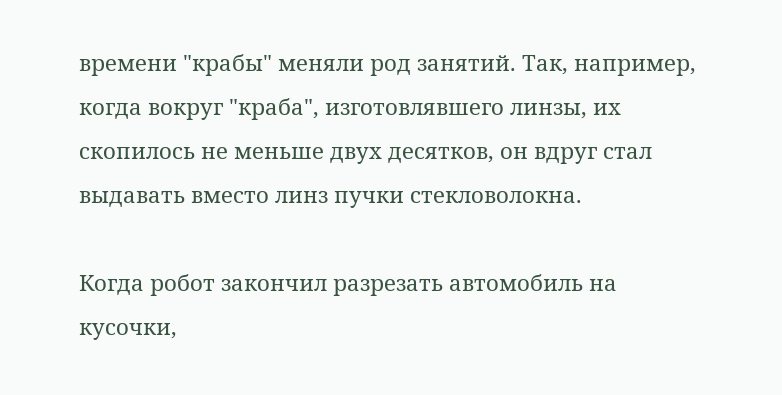времени "крабы" меняли род занятий. Так, например, когда вокруг "краба", изготовлявшего линзы, их скопилось не меньше двух десятков, он вдруг стал выдавать вместо линз пучки стекловолокна.

Когда робот закончил разрезать автомобиль на кусочки,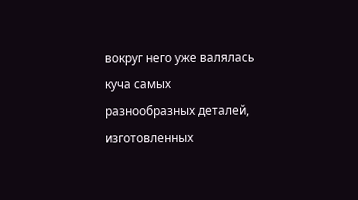вокруг него уже валялась куча самых разнообразных деталей, изготовленных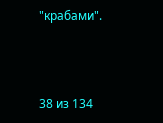"крабами".



38 из 134